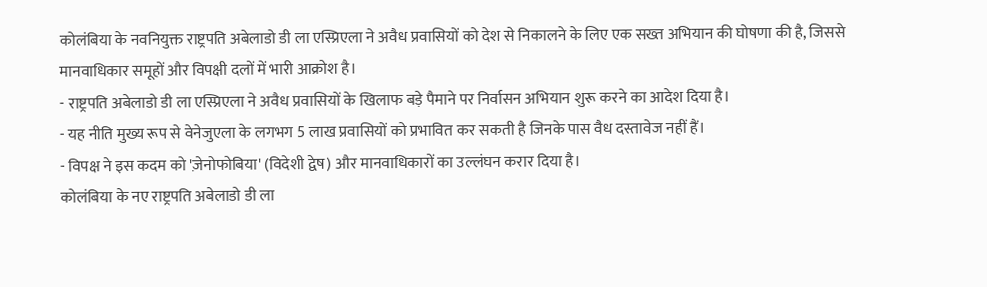कोलंबिया के नवनियुक्त राष्ट्रपति अबेलाडो डी ला एस्प्रिएला ने अवैध प्रवासियों को देश से निकालने के लिए एक सख्त अभियान की घोषणा की है, जिससे मानवाधिकार समूहों और विपक्षी दलों में भारी आक्रोश है।
- राष्ट्रपति अबेलाडो डी ला एस्प्रिएला ने अवैध प्रवासियों के खिलाफ बड़े पैमाने पर निर्वासन अभियान शुरू करने का आदेश दिया है।
- यह नीति मुख्य रूप से वेनेजुएला के लगभग 5 लाख प्रवासियों को प्रभावित कर सकती है जिनके पास वैध दस्तावेज नहीं हैं।
- विपक्ष ने इस कदम को 'ज़ेनोफोबिया' (विदेशी द्वेष) और मानवाधिकारों का उल्लंघन करार दिया है।
कोलंबिया के नए राष्ट्रपति अबेलाडो डी ला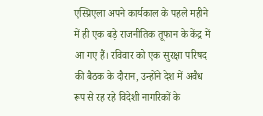एस्प्रिएला अपने कार्यकाल के पहले महीने में ही एक बड़े राजनीतिक तूफान के केंद्र में आ गए हैं। रविवार को एक सुरक्षा परिषद की बैठक के दौरान, उन्होंने देश में अवैध रूप से रह रहे विदेशी नागरिकों के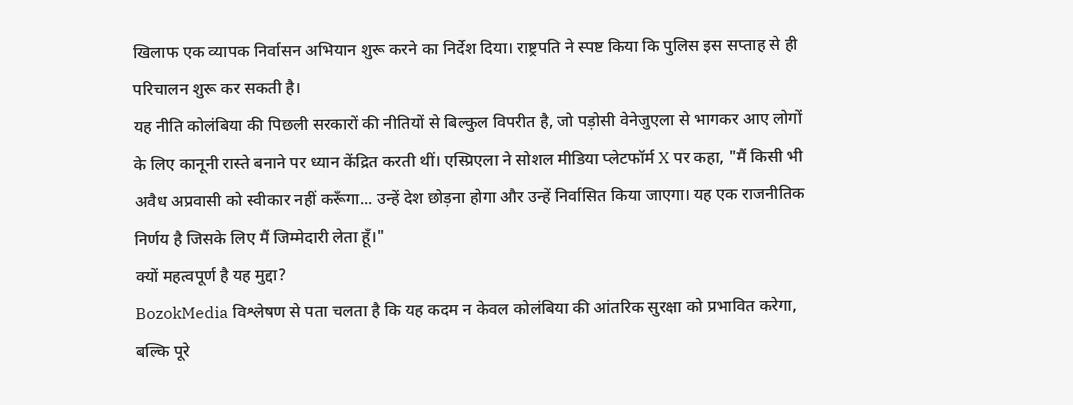खिलाफ एक व्यापक निर्वासन अभियान शुरू करने का निर्देश दिया। राष्ट्रपति ने स्पष्ट किया कि पुलिस इस सप्ताह से ही परिचालन शुरू कर सकती है।
यह नीति कोलंबिया की पिछली सरकारों की नीतियों से बिल्कुल विपरीत है, जो पड़ोसी वेनेजुएला से भागकर आए लोगों के लिए कानूनी रास्ते बनाने पर ध्यान केंद्रित करती थीं। एस्प्रिएला ने सोशल मीडिया प्लेटफॉर्म X पर कहा, "मैं किसी भी अवैध अप्रवासी को स्वीकार नहीं करूँगा... उन्हें देश छोड़ना होगा और उन्हें निर्वासित किया जाएगा। यह एक राजनीतिक निर्णय है जिसके लिए मैं जिम्मेदारी लेता हूँ।"
क्यों महत्वपूर्ण है यह मुद्दा?
BozokMedia विश्लेषण से पता चलता है कि यह कदम न केवल कोलंबिया की आंतरिक सुरक्षा को प्रभावित करेगा, बल्कि पूरे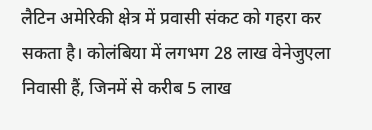लैटिन अमेरिकी क्षेत्र में प्रवासी संकट को गहरा कर सकता है। कोलंबिया में लगभग 28 लाख वेनेजुएला निवासी हैं, जिनमें से करीब 5 लाख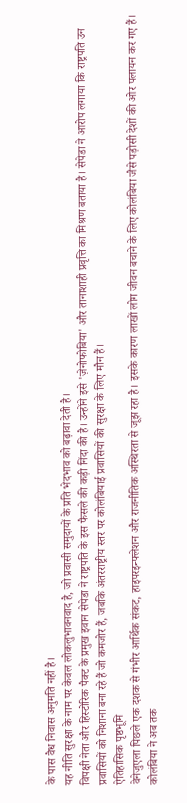के पास वैध निवास अनुमति नहीं है।
यह नीति सुरक्षा के नाम पर केवल लोकलुभावनवाद है, जो प्रवासी समुदायों के प्रति भेदभाव को बढ़ावा देती है।
विपक्षी नेता और हिस्टोरिक पैक्ट के प्रमुख इवान सेपेडा ने राष्ट्रपति के इस फैसले की कड़ी निंदा की है। उन्होंने इसे 'ज़ेनोफोबिया' और तानाशाही प्रवृत्ति का मिश्रण बताया है। सेपेडा ने आरोप लगाया कि राष्ट्रपति उन प्रवासियों को निशाना बना रहे हैं जो कमजोर हैं, जबकि अंतरराष्ट्रीय स्तर पर कोलंबियाई प्रवासियों की सुरक्षा के लिए मौन हैं।
ऐतिहासिक पृष्ठभूमि
वेनेजुएला पिछले एक दशक से गंभीर आर्थिक संकट, हाइपरइन्फ्लेशन और राजनीतिक अस्थिरता से जूझ रहा है। इसके कारण लाखों लोग जीवन बचाने के लिए कोलंबिया जैसे पड़ोसी देशों की ओर पलायन कर गए हैं। कोलंबिया ने अब तक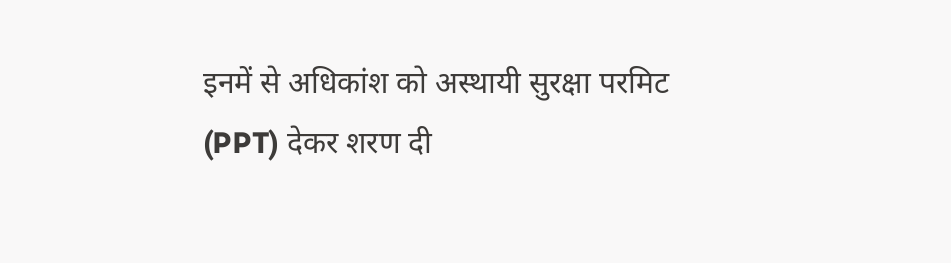इनमें से अधिकांश को अस्थायी सुरक्षा परमिट (PPT) देकर शरण दी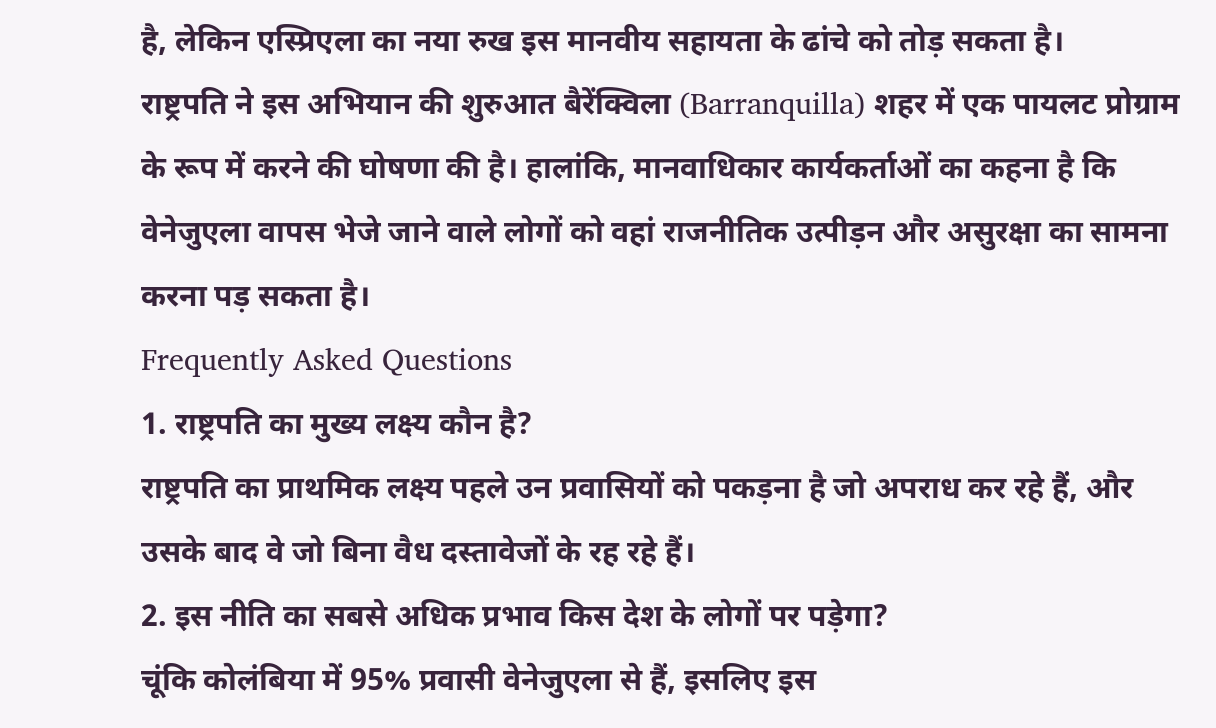है, लेकिन एस्प्रिएला का नया रुख इस मानवीय सहायता के ढांचे को तोड़ सकता है।
राष्ट्रपति ने इस अभियान की शुरुआत बैरेंक्विला (Barranquilla) शहर में एक पायलट प्रोग्राम के रूप में करने की घोषणा की है। हालांकि, मानवाधिकार कार्यकर्ताओं का कहना है कि वेनेजुएला वापस भेजे जाने वाले लोगों को वहां राजनीतिक उत्पीड़न और असुरक्षा का सामना करना पड़ सकता है।
Frequently Asked Questions
1. राष्ट्रपति का मुख्य लक्ष्य कौन है?
राष्ट्रपति का प्राथमिक लक्ष्य पहले उन प्रवासियों को पकड़ना है जो अपराध कर रहे हैं, और उसके बाद वे जो बिना वैध दस्तावेजों के रह रहे हैं।
2. इस नीति का सबसे अधिक प्रभाव किस देश के लोगों पर पड़ेगा?
चूंकि कोलंबिया में 95% प्रवासी वेनेजुएला से हैं, इसलिए इस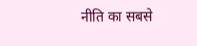नीति का सबसे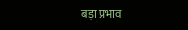बड़ा प्रभाव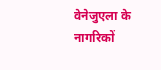वेनेजुएला के नागरिकों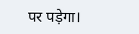पर पड़ेगा।